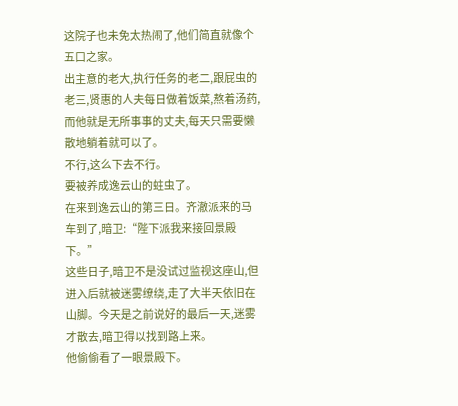这院子也未免太热闹了,他们简直就像个五口之家。
出主意的老大,执行任务的老二,跟屁虫的老三,贤惠的人夫每日做着饭菜,熬着汤药,而他就是无所事事的丈夫,每天只需要懒散地躺着就可以了。
不行,这么下去不行。
要被养成逸云山的蛀虫了。
在来到逸云山的第三日。齐澈派来的马车到了,暗卫:“陛下派我来接回景殿下。”
这些日子,暗卫不是没试过监视这座山,但进入后就被迷雾缭绕,走了大半天依旧在山脚。今天是之前说好的最后一天,迷雾才散去,暗卫得以找到路上来。
他偷偷看了一眼景殿下。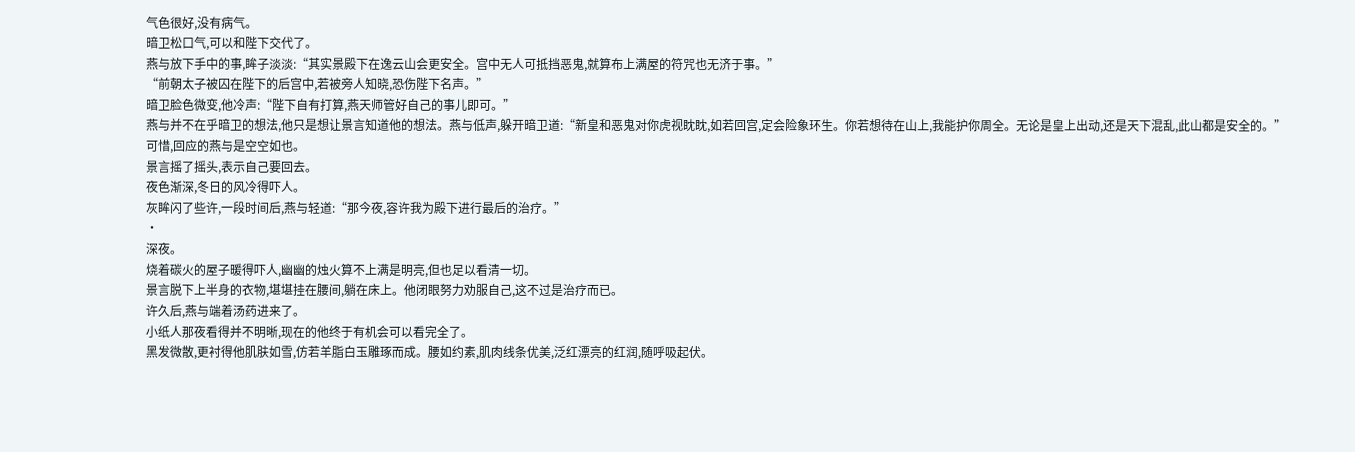气色很好,没有病气。
暗卫松口气,可以和陛下交代了。
燕与放下手中的事,眸子淡淡:“其实景殿下在逸云山会更安全。宫中无人可抵挡恶鬼,就算布上满屋的符咒也无济于事。”
“前朝太子被囚在陛下的后宫中,若被旁人知晓,恐伤陛下名声。”
暗卫脸色微变,他冷声:“陛下自有打算,燕天师管好自己的事儿即可。”
燕与并不在乎暗卫的想法,他只是想让景言知道他的想法。燕与低声,躲开暗卫道:“新皇和恶鬼对你虎视眈眈,如若回宫,定会险象环生。你若想待在山上,我能护你周全。无论是皇上出动,还是天下混乱,此山都是安全的。”
可惜,回应的燕与是空空如也。
景言摇了摇头,表示自己要回去。
夜色渐深,冬日的风冷得吓人。
灰眸闪了些许,一段时间后,燕与轻道:“那今夜,容许我为殿下进行最后的治疗。”
·
深夜。
烧着碳火的屋子暖得吓人,幽幽的烛火算不上满是明亮,但也足以看清一切。
景言脱下上半身的衣物,堪堪挂在腰间,躺在床上。他闭眼努力劝服自己,这不过是治疗而已。
许久后,燕与端着汤药进来了。
小纸人那夜看得并不明晰,现在的他终于有机会可以看完全了。
黑发微散,更衬得他肌肤如雪,仿若羊脂白玉雕琢而成。腰如约素,肌肉线条优美,泛红漂亮的红润,随呼吸起伏。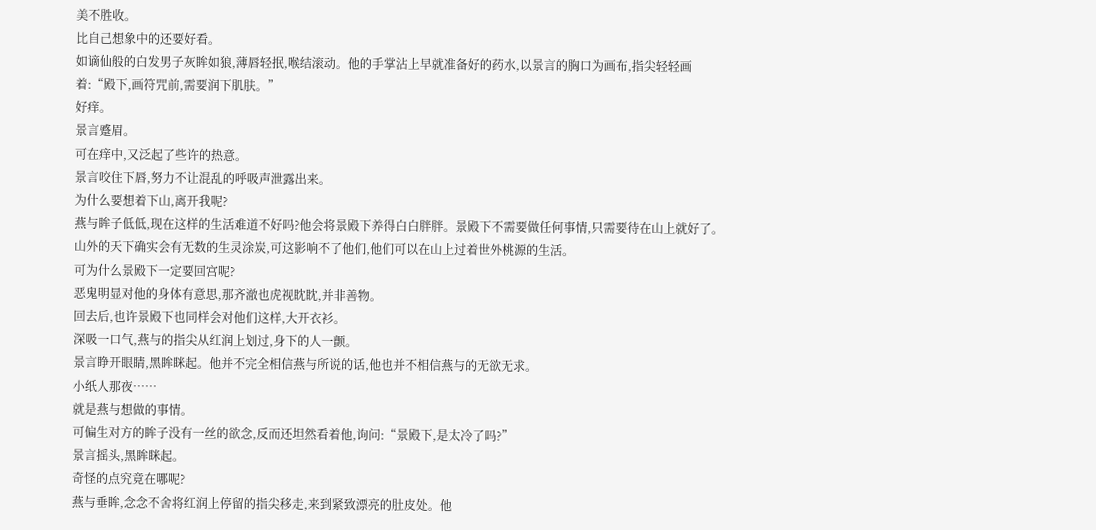美不胜收。
比自己想象中的还要好看。
如谪仙般的白发男子灰眸如狼,薄唇轻抿,喉结滚动。他的手掌沾上早就准备好的药水,以景言的胸口为画布,指尖轻轻画着:“殿下,画符咒前,需要润下肌肤。”
好痒。
景言蹙眉。
可在痒中,又泛起了些许的热意。
景言咬住下唇,努力不让混乱的呼吸声泄露出来。
为什么要想着下山,离开我呢?
燕与眸子低低,现在这样的生活难道不好吗?他会将景殿下养得白白胖胖。景殿下不需要做任何事情,只需要待在山上就好了。
山外的天下确实会有无数的生灵涂炭,可这影响不了他们,他们可以在山上过着世外桃源的生活。
可为什么景殿下一定要回宫呢?
恶鬼明显对他的身体有意思,那齐澈也虎视眈眈,并非善物。
回去后,也许景殿下也同样会对他们这样,大开衣衫。
深吸一口气,燕与的指尖从红润上划过,身下的人一颤。
景言睁开眼睛,黑眸眯起。他并不完全相信燕与所说的话,他也并不相信燕与的无欲无求。
小纸人那夜……
就是燕与想做的事情。
可偏生对方的眸子没有一丝的欲念,反而还坦然看着他,询问:“景殿下,是太冷了吗?”
景言摇头,黑眸眯起。
奇怪的点究竟在哪呢?
燕与垂眸,念念不舍将红润上停留的指尖移走,来到紧致漂亮的肚皮处。他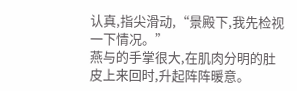认真,指尖滑动,“景殿下,我先检视一下情况。”
燕与的手掌很大,在肌肉分明的肚皮上来回时,升起阵阵暖意。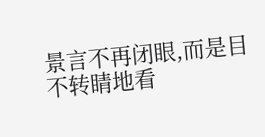景言不再闭眼,而是目不转睛地看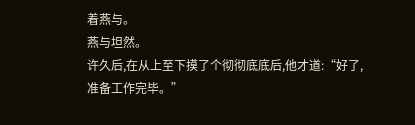着燕与。
燕与坦然。
许久后,在从上至下摸了个彻彻底底后,他才道:“好了,准备工作完毕。”